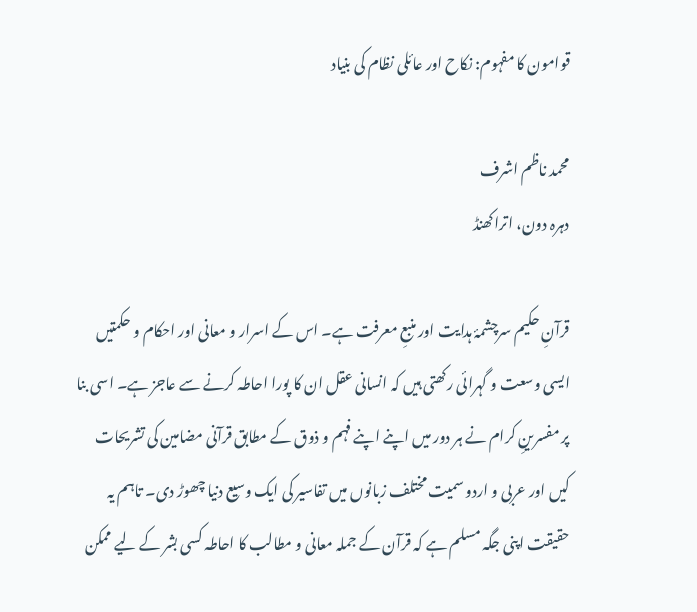قوامون کا مفہوم: نکاح اور عائلی نظام کی بنیاد

محمد ناظم اشرف
دہرہ دون، اتراکھنڈ

قرآنِ حکیم سرچشمۂ ہدایت اور منبعِ معرفت ہے۔ اس کے اسرار و معانی اور احکام و حکمتیں ایسی وسعت و گہرائی رکھتی ہیں کہ انسانی عقل ان کا پورا احاطہ کرنے سے عاجز ہے۔ اسی بنا پر مفسرینِ کرام نے ہر دور میں اپنے اپنے فہم و ذوق کے مطابق قرآنی مضامین کی تشریحات کیں اور عربی و اردو سمیت مختلف زبانوں میں تفاسیر کی ایک وسیع دنیا چھوڑ دی۔ تاہم یہ حقیقت اپنی جگہ مسلم ہے کہ قرآن کے جملہ معانی و مطالب کا احاطہ کسی بشر کے لیے ممکن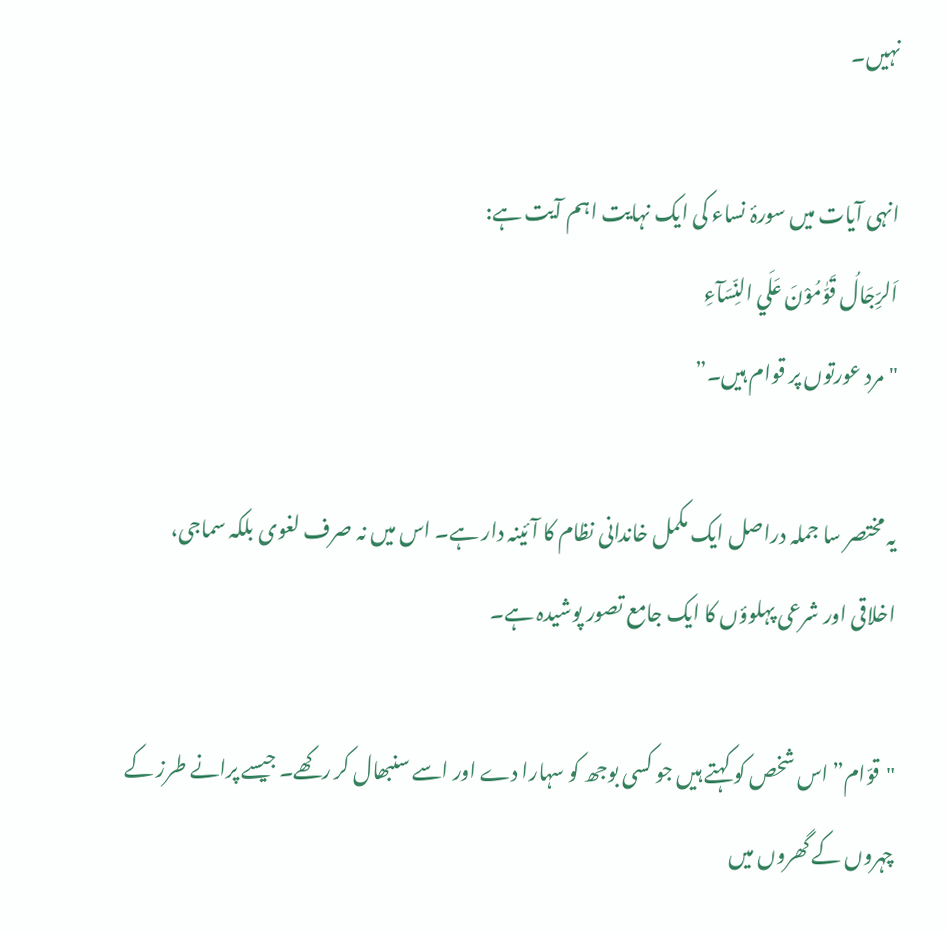نہیں۔

انہی آیات میں سورۂ نساء کی ایک نہایت اہم آیت ہے:
اَلرِّجَالُ قَوّٰمُوْنَ عَلَي النِّسَآءِ
"مرد عورتوں پر قوام ہیں۔”

یہ مختصر سا جملہ دراصل ایک مکمل خاندانی نظام کا آئینہ دار ہے۔ اس میں نہ صرف لغوی بلکہ سماجی، اخلاقی اور شرعی پہلوؤں کا ایک جامع تصور پوشیدہ ہے۔

"قوّام” اس شخص کو کہتے ہیں جو کسی بوجھ کو سہارا دے اور اسے سنبھال کر رکھے۔ جیسے پرانے طرز کے چہروں کے گھروں میں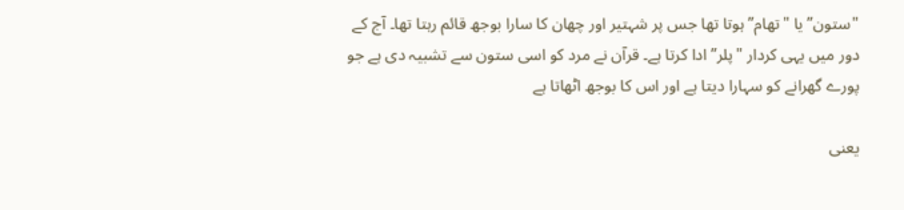"ستون” یا "تھام” ہوتا تھا جس پر شہتیر اور چھان کا سارا بوجھ قائم رہتا تھا۔ آج کے دور میں یہی کردار "پلر” ادا کرتا ہے۔ قرآن نے مرد کو اسی ستون سے تشبیہ دی ہے جو پورے گھرانے کو سہارا دیتا ہے اور اس کا بوجھ اٹھاتا ہے

یعنی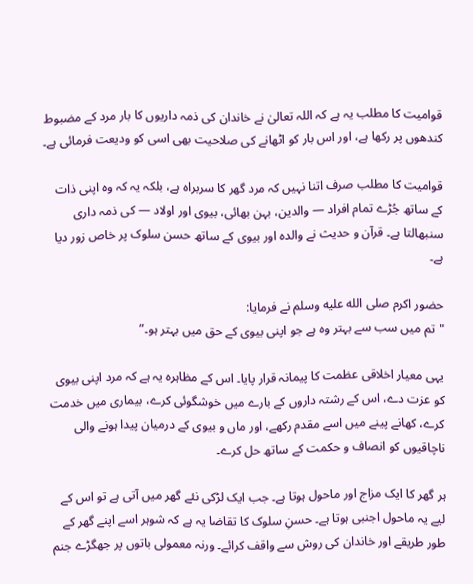قوامیت کا مطلب یہ ہے کہ اللہ تعالیٰ نے خاندان کی ذمہ داریوں کا بار مرد کے مضبوط کندھوں پر رکھا ہے، اور اس بار کو اٹھانے کی صلاحیت بھی اسی کو ودیعت فرمائی ہے۔

قوامیت کا مطلب صرف اتنا نہیں کہ مرد گھر کا سربراہ ہے، بلکہ یہ کہ وہ اپنی ذات کے ساتھ جُڑے تمام افراد — والدین، بہن بھائی، بیوی اور اولاد — کی ذمہ داری سنبھالتا ہے۔ قرآن و حدیث نے والدہ اور بیوی کے ساتھ حسن سلوک پر خاص زور دیا ہے۔

حضور اکرم صلى الله عليه وسلم نے فرمایا:
"تم میں سب سے بہتر وہ ہے جو اپنی بیوی کے حق میں بہتر ہو۔”

یہی معیار اخلاقی عظمت کا پیمانہ قرار پایا۔ اس کے مظاہرہ یہ ہے کہ مرد اپنی بیوی کو عزت دے، اس کے رشتہ داروں کے بارے میں خوشگوئی کرے، بیماری میں خدمت کرے، کھانے پینے میں اسے مقدم رکھے، اور ماں و بیوی کے درمیان پیدا ہونے والی ناچاقیوں کو انصاف و حکمت کے ساتھ حل کرے۔

ہر گھر کا ایک مزاج اور ماحول ہوتا ہے۔ جب ایک لڑکی نئے گھر میں آتی ہے تو اس کے لیے یہ ماحول اجنبی ہوتا ہے۔ حسنِ سلوک کا تقاضا یہ ہے کہ شوہر اسے اپنے گھر کے طور طریقے اور خاندان کی روش سے واقف کرائے۔ ورنہ معمولی باتوں پر جھگڑے جنم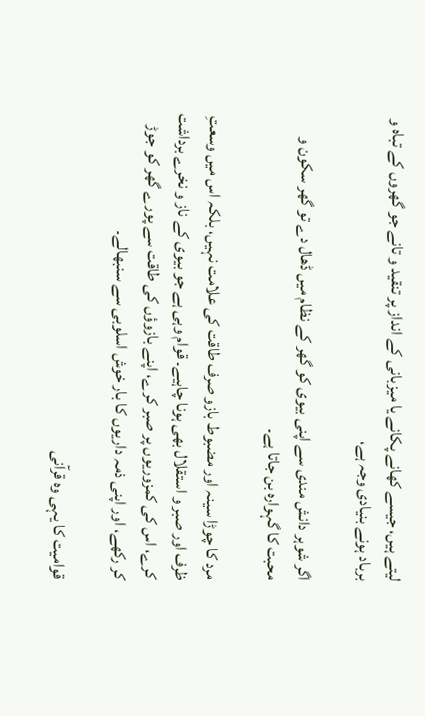لیتے ہیں، جیسے کھانے پکانے یا میزبانی کے انداز پر تنقید و تانے جو گھروں کے تباہ و برباد ہونے بنیادی وجہ ہے،

اگر شوہر دانش مندی سے اپنی بیوی کو گھر کے نظام میں ڈھال دے تو گھر سکون و محبت کا گہوارہ بن جاتا ہے۔

مرد کا چوڑا سینہ اور مضبوط بازو صرف طاقت کی علامت نہیں، بلکہ اس میں وسعتِ ظرف اور صبر و استقلال بھی ہونا چاہیے۔ قوام وہی ہے جو بیوی کے ناز و نخرے برداشت کرے، اس کی کمزوریوں پر صبر کرے، اپنے بازوؤں کی طاقت سے پورے گھر کو جوڑ کر رکھے، اور اپنی ذمہ داریوں کا بار خوش اسلوبی سے سنبھالے۔

قوامیت کا یہی وہ قرآنی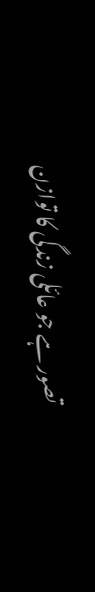تصور ہے جو عائلی زندگی کا توازن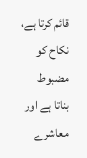قائم کرتا ہے، نکاح کو مضبوط بناتا ہے اور معاشرے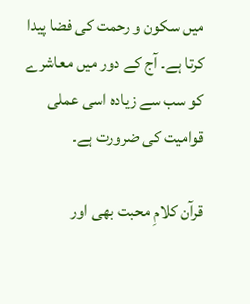میں سکون و رحمت کی فضا پیدا کرتا ہے۔ آج کے دور میں معاشرے کو سب سے زیادہ اسی عملی قوامیت کی ضرورت ہے۔

قرآن کلامِ محبت بھی اور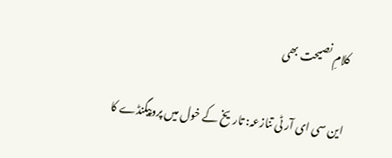کلامِ نصیحت بھی

این سی ای آر ٹی تنازعہ: تاریخ کے خول میں پروپیگنڈے کا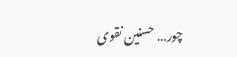چور… حسنین نقوی